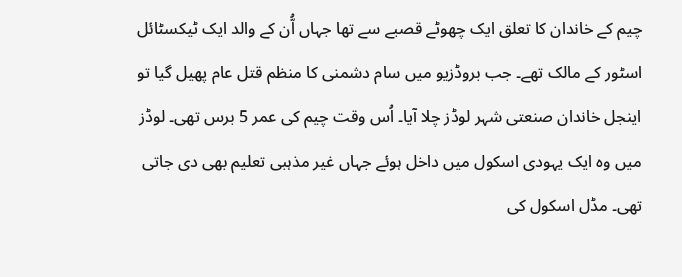چیم کے خاندان کا تعلق ایک چھوٹے قصبے سے تھا جہاں اُّن کے والد ایک ٹیکسٹائل اسٹور کے مالک تھے۔ جب بروڈزیو میں سام دشمنی کا منظم قتل عام پھیل گیا تو اینجل خاندان صنعتی شہر لوڈز چلا آیا۔ اُس وقت چیم کی عمر 5 برس تھی۔ لوڈز میں وہ ایک یہودی اسکول میں داخل ہوئے جہاں غیر مذہبی تعلیم بھی دی جاتی تھی۔ مڈل اسکول کی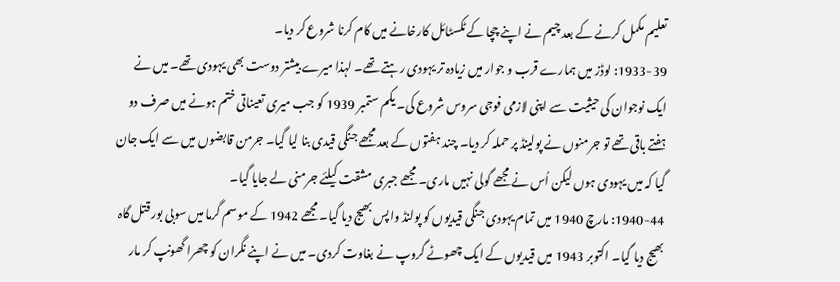تعلیم مکمل کرنے کے بعد چیم نے اپنے چچا کے ٹکسٹائل کارخانے میں کام کرنا شروع کر دیا۔
1933-39: لوڈز میں ہمارے قرب و جوار میں زیادہ تر یہودی رہتے تھے۔ لہذا میرے بیشتر دوست بھی یہودی تھے۔ میں نے ایک نوجوان کی حیثیت سے اپنی لازمی فوجی سروس شروع کی۔ یکم ستمبر 1939 کو جب میری تعیناتی ختم ہونے میں صرف دو ہفتے باقی تھے تو جرمنوں نے پولینڈ پر حملہ کر دیا۔ چند ہفتوں کے بعد مجھے جنگی قیدی بنا لیا گیا۔ جرمن قابضوں میں سے ایک جان گیا کہ میں یہودی ہوں لیکن اُس نے مجھے گولی نہیں ماری۔ مجھے جبری مشقت کیلئے جرمنی لے جایا گیا۔
1940-44: مارچ 1940 میں تمام یہودی جنگی قیدیوں کو پولنڈ واپس بھیج دیا گیا۔ مجھے 1942 کے موسم گرما میں سوبی بور قتل گاہ بھیج دیا گیا۔ اکتوبر 1943 میں قیدیوں کے ایک چھوٹے گروپ نے بغاوت کردی۔ میں نے اپنے نگران کو چھرا گھونپ کر مار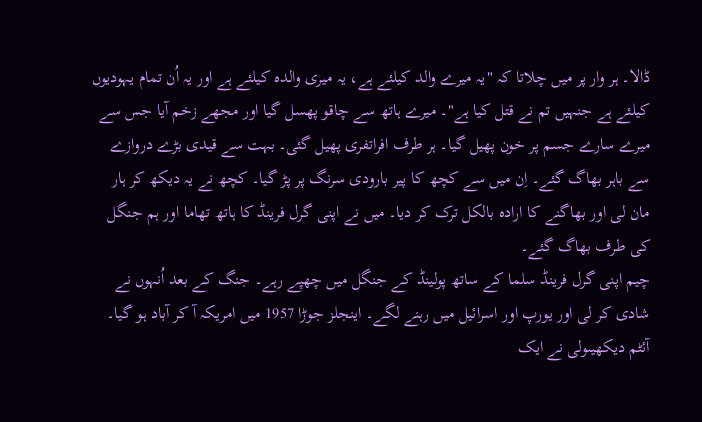ڈالا۔ ہر وار پر میں چلاتا کہ "یہ میرے والد کیلئے ہے، یہ میری والدہ کیلئے ہے اور یہ اُن تمام یہودیوں کیلئے ہے جنہیں تم نے قتل کیا ہے"۔ میرے ہاتھ سے چاقو پھسل گیا اور مجھے زخم آیا جس سے میرے سارے جسم پر خون پھیل گیا۔ ہر طرف افراتفری پھیل گئی۔ بہت سے قیدی بڑے دروازے سے باہر بھاگ گئے۔ اِن میں سے کچھ کا پیر بارودی سرنگ پر پڑ گیا۔ کچھ نے یہ دیکھ کر ہار مان لی اور بھاگنے کا ارادہ بالکل ترک کر دیا۔ میں نے اپنی گرل فرینڈ کا ہاتھ تھاما اور ہم جنگل کی طرف بھاگ گئے۔
چیم اپنی گرل فرینڈ سلما کے ساتھ پولینڈ کے جنگل میں چھپے رہے۔ جنگ کے بعد اُنہوں نے شادی کر لی اور یورپ اور اسرائیل میں رہنے لگے۔ اینجلز جوڑا 1957 میں امریکہ آ کر آباد ہو گیا۔
آئٹم دیکھیںولی نے ایک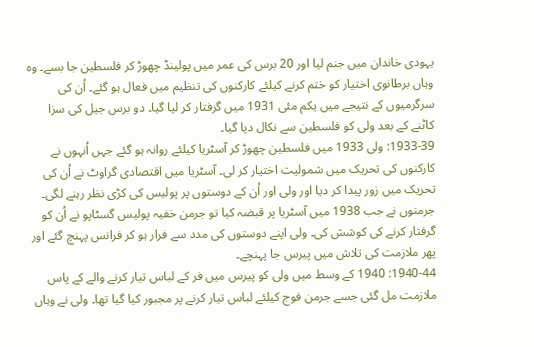یہودی خاندان میں جنم لیا اور 20 برس کی عمر میں پولینڈ چھوڑ کر فلسطین جا بسے۔ وہ وہاں برطانوی اختیار کو ختم کرنے کیلئے کارکنوں کی تنظیم میں فعال ہو گئے۔ اُن کی سرگرمیوں کے نتیجے میں یکم مئی 1931 میں گرفتار کر لیا گيا۔ دو برس جیل کی سزا کاٹنے کے بعد ولی کو فلسطین سے نکال دیا گیا۔
1933-39: ولی 1933 میں فلسطین چھوڑ کر آسٹریا کیلئے روانہ ہو گئے جہں اُنہوں نے کارکنوں کی تحریک میں شمولیت اختیار کر لی۔ آسٹریا میں اقتصادی گراوٹ نے اُن کی تحریک میں زور پیدا کر دیا اور ولی اور اُن کے دوستوں پر پولیس کی کڑی نظر رہنے لگی۔ جرمنوں نے جب 1938 میں آسٹریا پر قبضہ کیا تو جرمن خفیہ پولیس گسٹاپو نے اُن کو گرفتار کرنے کی کوشش کی۔ ولی اپنے دوستوں کی مدد سے فرار ہو کر فرانس پہنچ گئے اور پھر ملازمت کی تلاش میں پیرس جا پہنچے۔
1940-44: 1940 کے وسط میں ولی کو پیرس میں فر کے لباس تیار کرنے والے کے پاس ملازمت مل گئی جسے جرمن فوج کیلئے لباس تیار کرنے پر مجبور کیا گیا تھا۔ ولی نے وہاں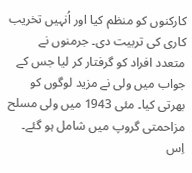کارکنوں کو منظم کیا اور اُنہیں تخریب کاری کی تربیت دی۔ جرمنوں نے متعدد افراد کو گرفتار کر لیا جس کے جواب میں ولی نے مزید لوگوں کو بھرتی کیا۔ مئی 1943 میں ولی مسلح مزاحمتی گروپ میں شامل ہو گئے۔ اِس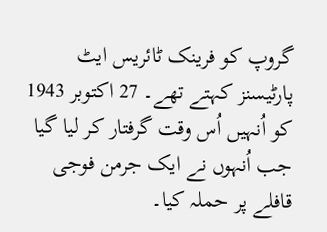گروپ کو فرینک ٹائریس ایٹ پارٹیسنز کہتے تھے۔ 27 اکتوبر 1943 کو اُنہیں اُس وقت گرفتار کر لیا گیا جب اُنہوں نے ایک جرمن فوجی قافلے پر حملہ کیا۔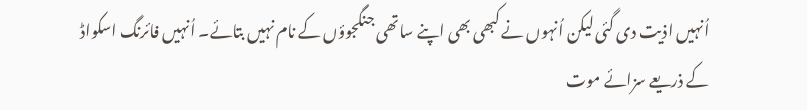اُنہیں اذیت دی گئی لیکن اُنہوں نے کبھی بھی اپنے ساتھی جنگجوؤں کے نام نہیں بتائے۔ اُنہیں فائرنگ اسکواڈ کے ذریعے سزائے موت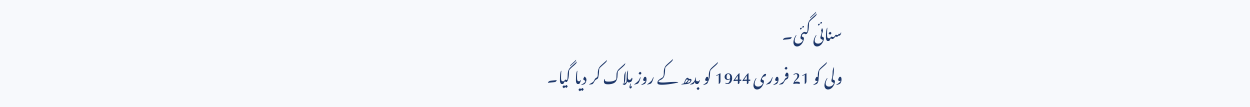سنائی گئی۔
ولی کو 21 فروری 1944 کو بدھ کے روز ہلاک کر دیا گیا۔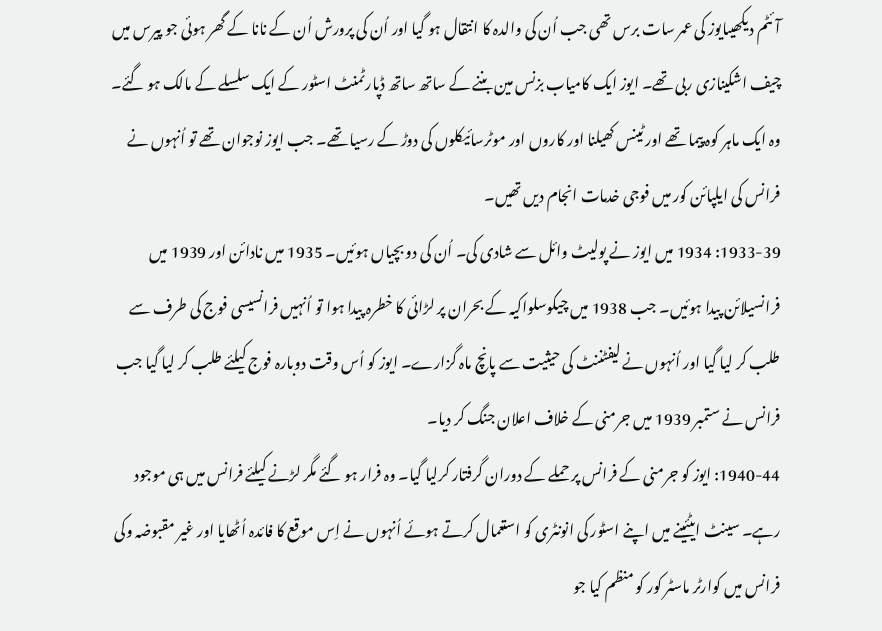آئٹم دیکھیںایوز کی عمر سات برس تھی جب اُن کی والدہ کا انتقال ہو گیا اور اُن کی پرورش اُن کے نانا کے گھر ہوئی جو پیرس میں چیف اشکینازی ربی تھے۔ ایوز ایک کامیاب بزنس مین بننے کے ساتھ ساتھ ڈپارٹمنٹ اسٹور کے ایک سلسلے کے مالک ہو گئے۔ وہ ایک ماہر کوہ پیما تھے اور ٹینس کھیلنا اور کاروں اور موٹرسائیکلوں کی دوڑ کے رسیا تھے۔ جب ایوز نوجوان تھے تو اُنہوں نے فرانس کی ایلپائن کور میں فوجی خدمات انجام دیں تھیں۔
1933-39: 1934 میں ایوز نے پولیٹ وائل سے شادی کی۔ اُن کی دو بچیاں ہوئیں۔ 1935 میں نادائن اور 1939 میں فرانسیلائن پیدا ہوئیں۔ جب 1938 میں چیکوسلواکیہ کے بحران پر لڑائی کا خطرہ پیدا ہوا تو اُنہیں فرانسیسی فوج کی طرف سے طلب کر لیا گیا اور اُنہوں نے لیفٹننٹ کی حیثیت سے پانچ ماہ گزارے۔ ایوز کو اُس وقت دوبارہ فوج کیلئے طلب کر لیا گیا جب فرانس نے ستمبر 1939 میں جرمنی کے خلاف اعلان جنگ کر دیا۔
1940-44: ایوز کو جرمنی کے فرانس پر حملے کے دوران گرفتار کرلیا گيا۔ وہ فرار ہو گئے مگر لڑنے کیلئے فرانس میں ہی موجود رہے۔ سینٹ ایٹئینے میں اپنے اسٹور کی انونٹری کو استعمال کرتے ہوئے اُنہوں نے اِس موقع کا فائدہ اُٹھایا اور غیر مقبوضہ وکی فرانس میں کوارٹر ماسٹر کور کو منظم کیا جو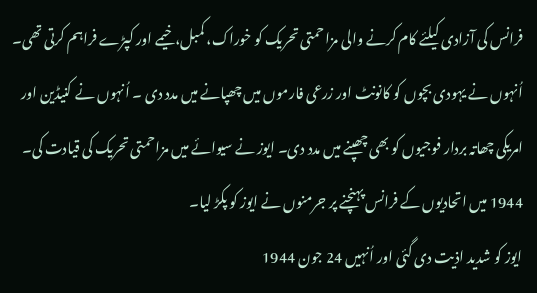فرانس کی آزادی کیلئے کام کرنے والی مزاحمتی تحریک کو خوراک، کمبل، خیمے اور کپڑے فراہم کرتی تھی۔ اُنہوں نے یہودی بچوں کو کانونٹ اور زرعی فارموں میں چھپانے میں مدد دی ۔ اُنہوں نے کنیڈین اور امریکی چھاتہ بردار فوجیوں کو بھی چھپنے میں مدد دی۔ ایوز نے سیوائے میں مزاحمتی تحریک کی قیادت کی۔ 1944 میں اتحادیوں کے فرانس پہنچنے پر جرمنوں نے ایوز کو پکڑ لیا۔
ایوز کو شدید اذیت دی گئی اور اُنہیں 24 جون 1944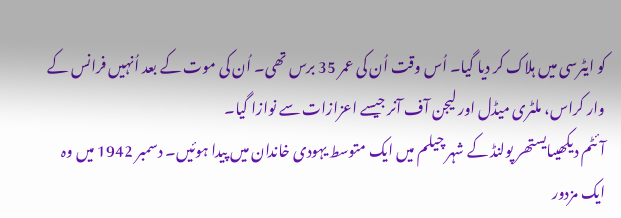کو ایٹرسی میں ہلاک کر دیا گیا۔ اُس وقت اُن کی عمر 35 برس تھی۔ اُن کی موت کے بعد اُنہیں فرانس کے وار کراس، ملٹری میڈل اور لیجن آف آنر جیسے اعزازات سے نوازا گیا۔
آئٹم دیکھیںایستھر پولنڈ کے شہر چیلم میں ایک متوسط یہودی خاندان میں پیدا ہوئیں۔ دسمبر 1942 میں وہ ایک مزدور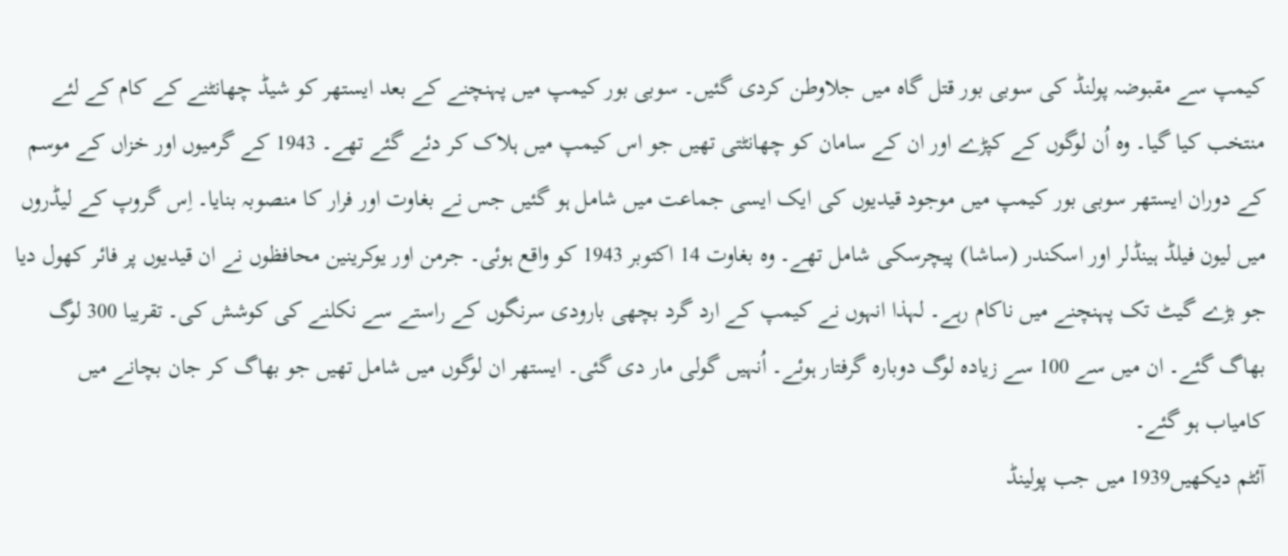کیمپ سے مقبوضہ پولنڈ کی سوبی بور قتل گاہ میں جلاوطن کردی گئیں۔ سوبی بور کیمپ میں پہنچنے کے بعد ایستھر کو شیڈ چھانٹنے کے کام کے لئے منتخب کیا گيا۔ وہ اُن لوگوں کے کپڑے اور ان کے سامان کو چھانٹتی تھیں جو اس کیمپ میں ہلاک کر دئے گئے تھے۔ 1943 کے گرمیوں اور خزاں کے موسم کے دوران ایستھر سوبی بور کیمپ میں موجود قیدیوں کی ایک ایسی جماعت میں شامل ہو گئیں جس نے بغاوت اور فرار کا منصوبہ بنایا۔ اِس گروپ کے لیڈروں میں لیون فیلڈ ہینڈلر اور اسکندر (ساشا) پیچرسکی شامل تھے۔ وہ بغاوت 14 اکتوبر 1943 کو واقع ہوئی۔ جرمن اور یوکرینین محافظوں نے ان قیدیوں پر فائر کھول دیا جو بڑے گیٹ تک پہنچنے میں ناکام رہے۔ لہذا انہوں نے کیمپ کے ارد گرد بچھی بارودی سرنگوں کے راستے سے نکلنے کی کوشش کی۔ تقریبا 300 لوگ بھاگ گئے۔ ان میں سے 100 سے زیادہ لوگ دوبارہ گرفتار ہوئے۔ اُنہیں گولی مار دی گئی۔ ایستھر ان لوگوں میں شامل تھیں جو بھاگ کر جان بچانے میں کامیاب ہو گئے۔
آئٹم دیکھیں1939 میں جب پولینڈ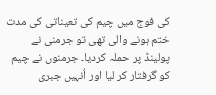کی فوج میں چیم کی تعیناتی کی مدت ختم ہونے والی تھی تو جرمنی نے پولینڈ پر حملہ کردیا۔ جرمنوں نے چیم کو گرفتار کر لیا اور اُنہیں جبری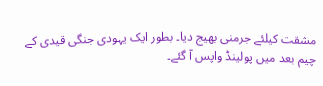مشقت کیلئے جرمنی بھیج دیا۔ بطور ایک یہودی جنگی قیدی کے چیم بعد میں پولینڈ واپس آ گئے۔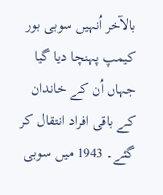بالآخر اُنہیں سوبی بور کیمپ پہنچا دیا گیا جہاں اُن کے خاندان کے باقی افراد انتقال کر گئے۔ 1943 میں سوبی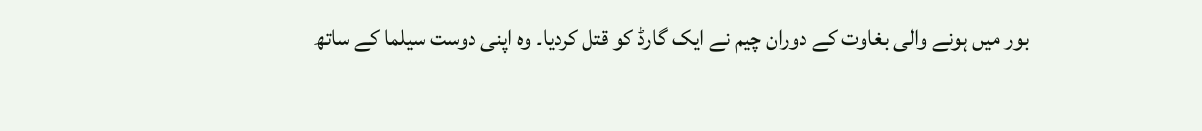بور میں ہونے والی بغاوت کے دوران چیم نے ایک گارڈ کو قتل کردیا۔ وہ اپنی دوست سیلما کے ساتھ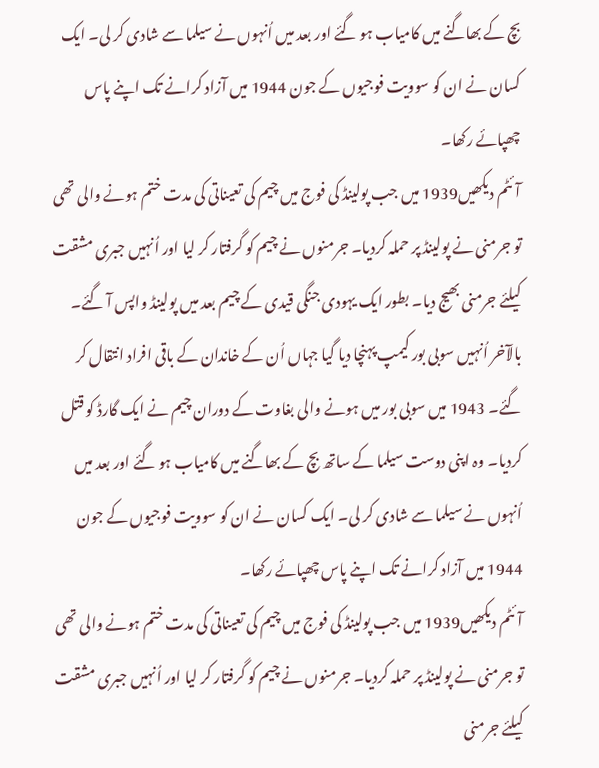بچ کے بھاگنے میں کامیاب ہو گئے اور بعد میں اُنہوں نے سیلما سے شادی کر لی۔ ایک کسان نے ان کو سوویت فوجیوں کے جون 1944 میں آزاد کرانے تک اپنے پاس چھپائے رکھا۔
آئٹم دیکھیں1939 میں جب پولینڈ کی فوج میں چیم کی تعیناتی کی مدت ختم ہونے والی تھی تو جرمنی نے پولینڈ پر حملہ کردیا۔ جرمنوں نے چیم کو گرفتار کر لیا اور اُنہیں جبری مشقت کیلئے جرمنی بھیج دیا۔ بطور ایک یہودی جنگی قیدی کے چیم بعد میں پولینڈ واپس آ گئے۔ بالآخر اُنہیں سوبی بور کیمپ پہنچا دیا گیا جہاں اُن کے خاندان کے باقی افراد انتقال کر گئے۔ 1943 میں سوبی بور میں ہونے والی بغاوت کے دوران چیم نے ایک گارڈ کو قتل کردیا۔ وہ اپنی دوست سیلما کے ساتھ بچ کے بھاگنے میں کامیاب ہو گئے اور بعد میں اُنہوں نے سیلما سے شادی کر لی۔ ایک کسان نے ان کو سوویت فوجیوں کے جون 1944 میں آزاد کرانے تک اپنے پاس چھپائے رکھا۔
آئٹم دیکھیں1939 میں جب پولینڈ کی فوج میں چیم کی تعیناتی کی مدت ختم ہونے والی تھی تو جرمنی نے پولینڈ پر حملہ کردیا۔ جرمنوں نے چیم کو گرفتار کر لیا اور اُنہیں جبری مشقت کیلئے جرمنی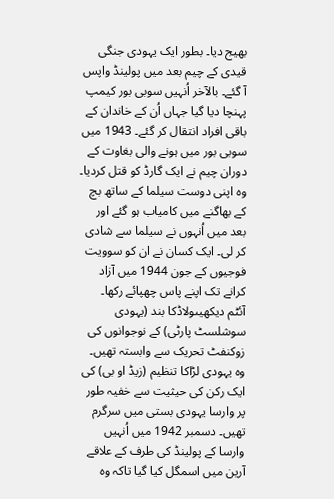بھیج دیا۔ بطور ایک یہودی جنگی قیدی کے چیم بعد میں پولینڈ واپس آ گئے۔ بالآخر اُنہیں سوبی بور کیمپ پہنچا دیا گیا جہاں اُن کے خاندان کے باقی افراد انتقال کر گئے۔ 1943 میں سوبی بور میں ہونے والی بغاوت کے دوران چیم نے ایک گارڈ کو قتل کردیا۔ وہ اپنی دوست سیلما کے ساتھ بچ کے بھاگنے میں کامیاب ہو گئے اور بعد میں اُنہوں نے سیلما سے شادی کر لی۔ ایک کسان نے ان کو سوویت فوجیوں کے جون 1944 میں آزاد کرانے تک اپنے پاس چھپائے رکھا۔
آئٹم دیکھیںولاڈکا بند (یہودی سوشلسٹ پارٹی) کے نوجوانوں کی زوکنفٹ تحریک سے وابستہ تھیں۔ وہ یہودی لڑاکا تنظیم (زیڈ او بی) کی ایک رکن کی حیثیت سے خفیہ طور پر وارسا یہودی بستی میں سرگرم تھیں۔ دسمبر 1942 میں اُنہیں وارسا کے پولینڈ کی طرف کے علاقے آرین میں اسمگل کیا گيا تاکہ وہ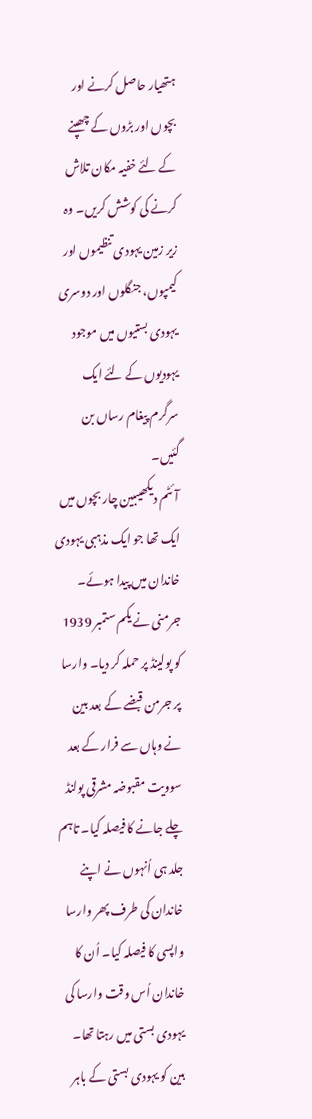ہتھیار حاصل کرنے اور بچوں اور بڑوں کے چھپنے کے لئے خفیہ مکان تلاش کرنے کی کوشش کریں۔ وہ زیر زمین یہودی تنظیموں اور کیمپوں، جنگلوں اور دوسری یہودی بستیوں میں موجود یہودیوں کے لئے ایک سرگرم پیغام رساں بن گئیں۔
آئٹم دیکھیںبین چار بچوں میں ایک تھا جو ایک مذہبی یہودی خاندان میں پیدا ہوئے۔ جرمنی نے یکم ستمبر 1939 کو پولینڈ پر حملہ کر دیا۔ وارسا پر جرمن قبضے کے بعد بین نے وہاں سے فرار کے بعد سوویت مقبوضہ مشرقی پولنڈ چلے جانے کا فیصلہ کیا۔ تاہم جلد ہی اُنہوں نے اپنے خاندان کی طرف پھر وارسا واپسی کا فیصلہ کیا۔ اُن کا خاندان اُس وقت وارسا کی یہودی بستی میں رہتا تھا۔ بین کو یہودی بستی کے باہر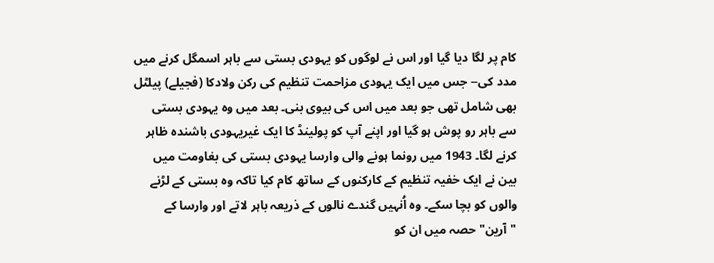کام پر لگا دیا گيا اور اس نے لوگوں کو یہودی بستی سے باہر اسمگل کرنے میں مدد کی-- جس میں ایک یہودی مزاحمت تنظیم کی رکن ولادکا (فجیلے) پیلٹل بھی شامل تھی جو بعد میں اس کی بیوی بنی۔ بعد میں وہ یہودی بستی سے باہر رو پوش ہو گيا اور اپنے آپ کو پولینڈ کا ایک غیریہودی باشندہ ظاہر کرنے لگا۔ 1943 میں رونما ہونے والی وارسا یہودی بستی کی بغاومت میں بین نے ایک خفیہ تنظیم کے کارکنوں کے ساتھ کام کیا تاکہ وہ بستی کے لڑنے والوں کو بچا سکے۔ وہ اُنہیں گندے نالوں کے ذریعہ باہر لاتے اور وارسا کے "آرین" حصہ میں ان کو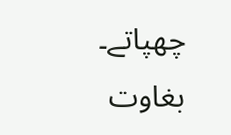چھپاتے۔ بغاوت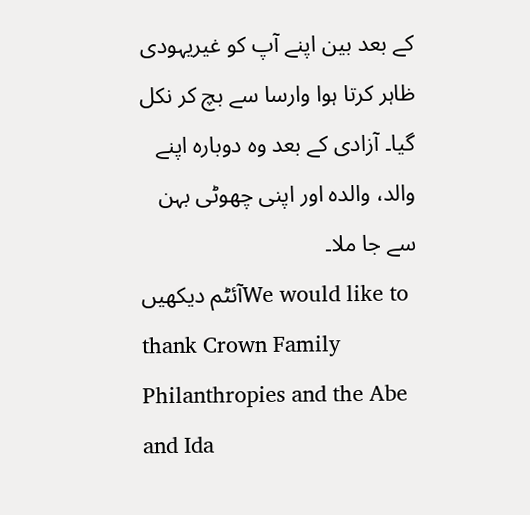کے بعد بین اپنے آپ کو غیریہودی ظاہر کرتا ہوا وارسا سے بچ کر نکل گيا۔ آزادی کے بعد وہ دوبارہ اپنے والد، والدہ اور اپنی چھوٹی بہن سے جا ملا۔
آئٹم دیکھیںWe would like to thank Crown Family Philanthropies and the Abe and Ida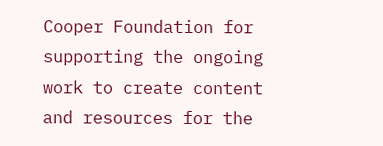Cooper Foundation for supporting the ongoing work to create content and resources for the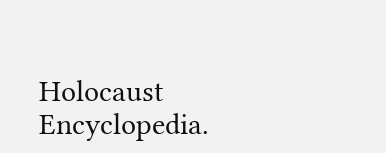Holocaust Encyclopedia.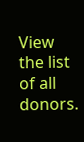View the list of all donors.